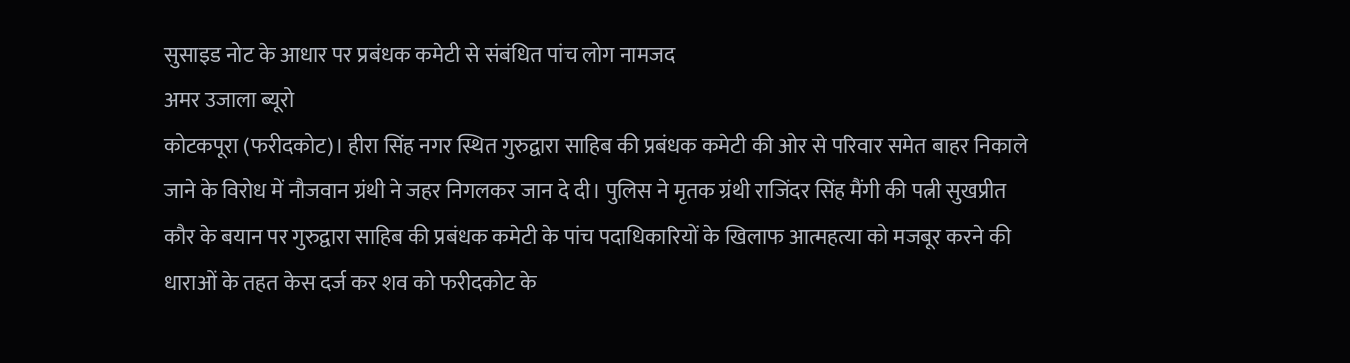सुसाइड नोट के आधार पर प्रबंधक कमेटी से संबंधित पांच लोग नामजद
अमर उजाला ब्यूरो
कोटकपूरा (फरीदकोट)। हीरा सिंह नगर स्थित गुरुद्वारा साहिब की प्रबंधक कमेटी की ओर से परिवार समेत बाहर निकाले जाने के विरोध में नौजवान ग्रंथी ने जहर निगलकर जान दे दी। पुलिस ने मृतक ग्रंथी राजिंदर सिंह मैंगी की पत्नी सुखप्रीत कौर के बयान पर गुरुद्वारा साहिब की प्रबंधक कमेटी के पांच पदाधिकारियों के खिलाफ आत्महत्या को मजबूर करने की धाराओं के तहत केस दर्ज कर शव को फरीदकोट के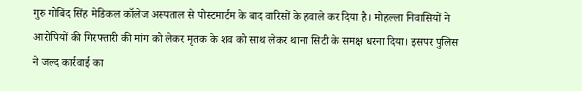गुरु गोबिंद सिंह मेडिकल कॉलेज अस्पताल से पोस्टमार्टम के बाद वारिसों के हवाले कर दिया है। मोहल्ला निवासियों ने आरोपियों की गिरफ्तारी की मांग को लेकर मृतक के शव को साथ लेकर थाना सिटी के समक्ष धरना दिया। इसपर पुलिस ने जल्द कार्रवाई का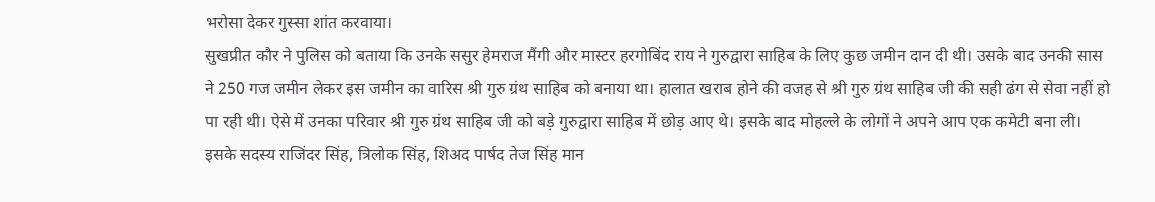भरोसा देकर गुस्सा शांत करवाया।
सुखप्रीत कौर ने पुलिस को बताया कि उनके ससुर हेमराज मैंगी और मास्टर हरगोबिंद राय ने गुरुद्वारा साहिब के लिए कुछ जमीन दान दी थी। उसके बाद उनकी सास ने 250 गज जमीन लेकर इस जमीन का वारिस श्री गुरु ग्रंथ साहिब को बनाया था। हालात खराब होने की वजह से श्री गुरु ग्रंथ साहिब जी की सही ढंग से सेवा नहीं हो पा रही थी। ऐसे में उनका परिवार श्री गुरु ग्रंथ साहिब जी को बड़े गुरुद्वारा साहिब में छोड़ आए थे। इसके बाद मोहल्ले के लोगों ने अपने आप एक कमेटी बना ली। इसके सदस्य राजिंदर सिंह, त्रिलोक सिंह, शिअद पार्षद तेज सिंह मान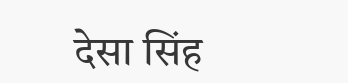देसा सिंह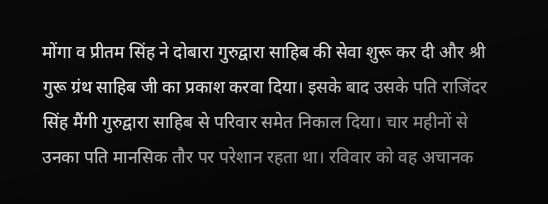मोंगा व प्रीतम सिंह ने दोबारा गुरुद्वारा साहिब की सेवा शुरू कर दी और श्री गुरू ग्रंथ साहिब जी का प्रकाश करवा दिया। इसके बाद उसके पति राजिंदर सिंह मैंगी गुरुद्वारा साहिब से परिवार समेत निकाल दिया। चार महीनों से उनका पति मानसिक तौर पर परेशान रहता था। रविवार को वह अचानक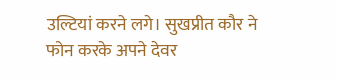उल्टियां करने लगे। सुखप्रीत कौर ने फोन करके अपने देवर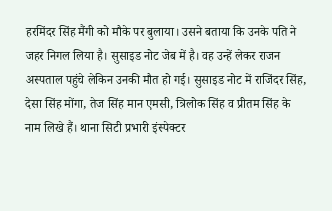हरमिंदर सिंह मैंगी को मौके पर बुलाया। उसने बताया कि उनके पति ने जहर निगल लिया है। सुसाइड नोट जेब में है। वह उन्हें लेकर राजन अस्पताल पहुंचे लेकिन उनकी मौत हो गई। सुसाइड नोट में राजिंदर सिंह, देसा सिंह मोंगा, तेज सिंह मान एमसी, त्रिलोक सिंह व प्रीतम सिंह के नाम लिखे हैं। थाना सिटी प्रभारी इंस्पेक्टर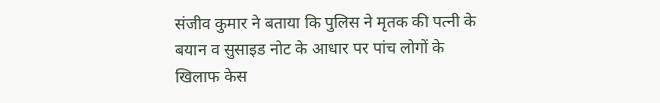संजीव कुमार ने बताया कि पुलिस ने मृतक की पत्नी के बयान व सुसाइड नोट के आधार पर पांच लोगों के खिलाफ केस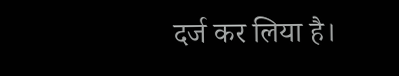दर्ज कर लिया है।